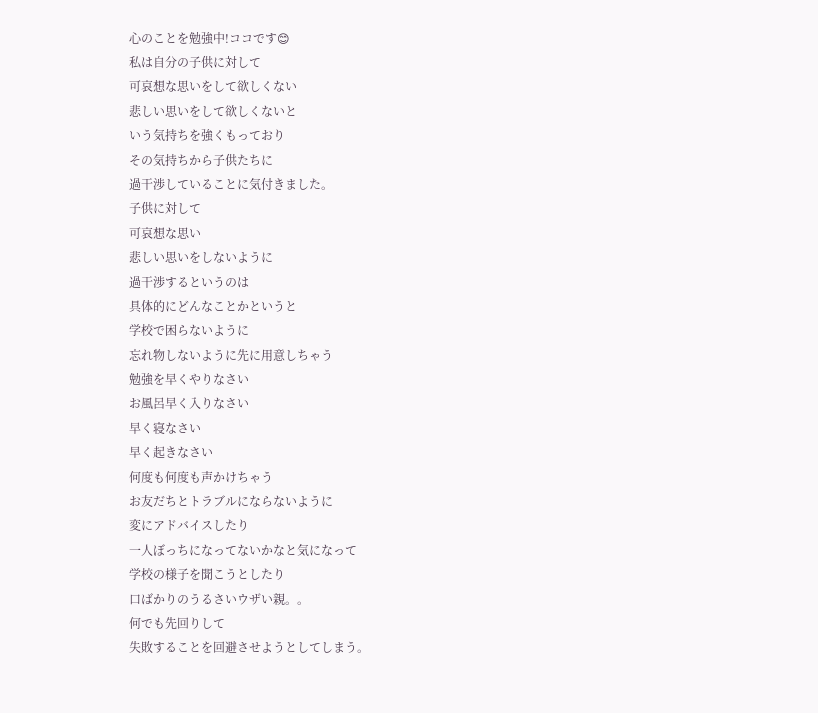心のことを勉強中!ココです😊
私は自分の子供に対して
可哀想な思いをして欲しくない
悲しい思いをして欲しくないと
いう気持ちを強くもっており
その気持ちから子供たちに
過干渉していることに気付きました。
子供に対して
可哀想な思い
悲しい思いをしないように
過干渉するというのは
具体的にどんなことかというと
学校で困らないように
忘れ物しないように先に用意しちゃう
勉強を早くやりなさい
お風呂早く入りなさい
早く寝なさい
早く起きなさい
何度も何度も声かけちゃう
お友だちとトラブルにならないように
変にアドバイスしたり
一人ぼっちになってないかなと気になって
学校の様子を聞こうとしたり
口ばかりのうるさいウザい親。。
何でも先回りして
失敗することを回避させようとしてしまう。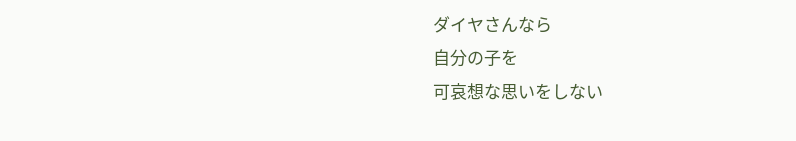ダイヤさんなら
自分の子を
可哀想な思いをしない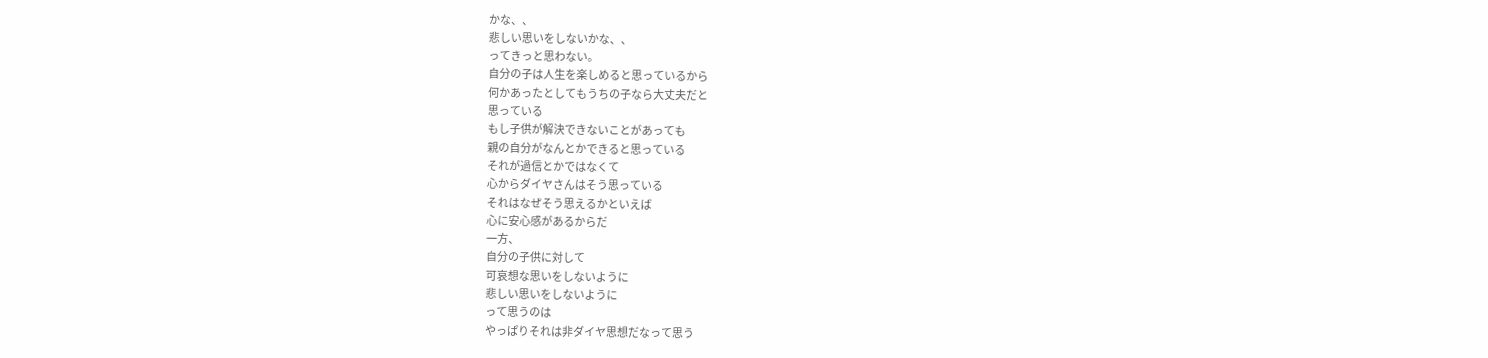かな、、
悲しい思いをしないかな、、
ってきっと思わない。
自分の子は人生を楽しめると思っているから
何かあったとしてもうちの子なら大丈夫だと
思っている
もし子供が解決できないことがあっても
親の自分がなんとかできると思っている
それが過信とかではなくて
心からダイヤさんはそう思っている
それはなぜそう思えるかといえば
心に安心感があるからだ
一方、
自分の子供に対して
可哀想な思いをしないように
悲しい思いをしないように
って思うのは
やっぱりそれは非ダイヤ思想だなって思う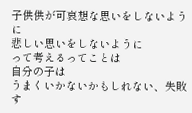子供供が可哀想な思いをしないように
悲しい思いをしないように
って考えるってことは
自分の子は
うまくいかないかもしれない、失敗す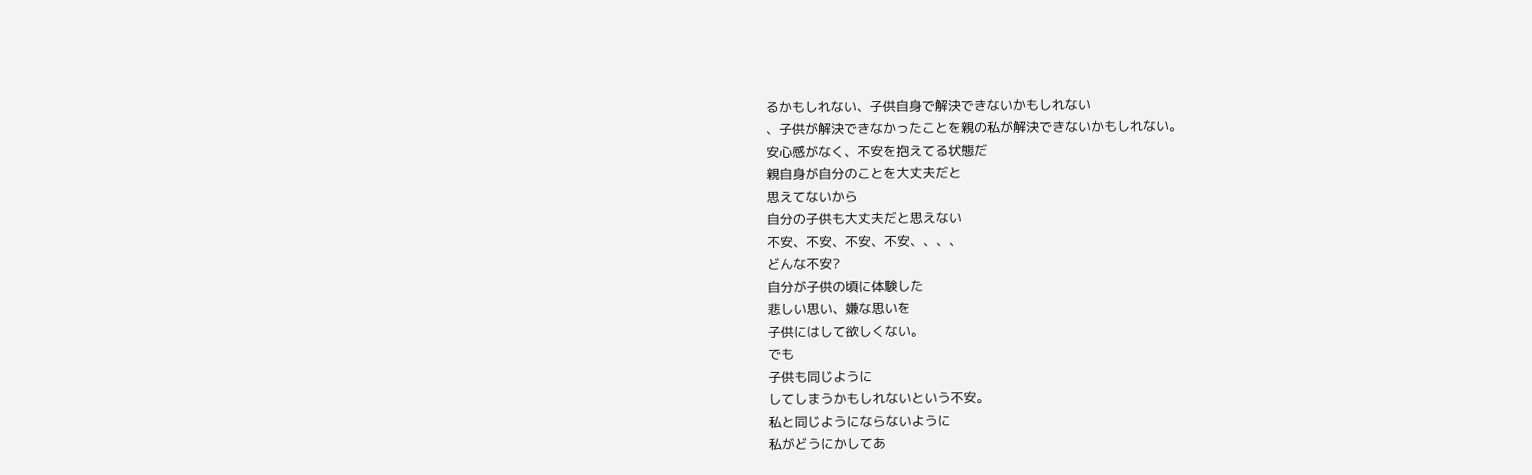るかもしれない、子供自身で解決できないかもしれない
、子供が解決できなかったことを親の私が解決できないかもしれない。
安心感がなく、不安を抱えてる状態だ
親自身が自分のことを大丈夫だと
思えてないから
自分の子供も大丈夫だと思えない
不安、不安、不安、不安、、、、
どんな不安?
自分が子供の頃に体験した
悲しい思い、嫌な思いを
子供にはして欲しくない。
でも
子供も同じように
してしまうかもしれないという不安。
私と同じようにならないように
私がどうにかしてあ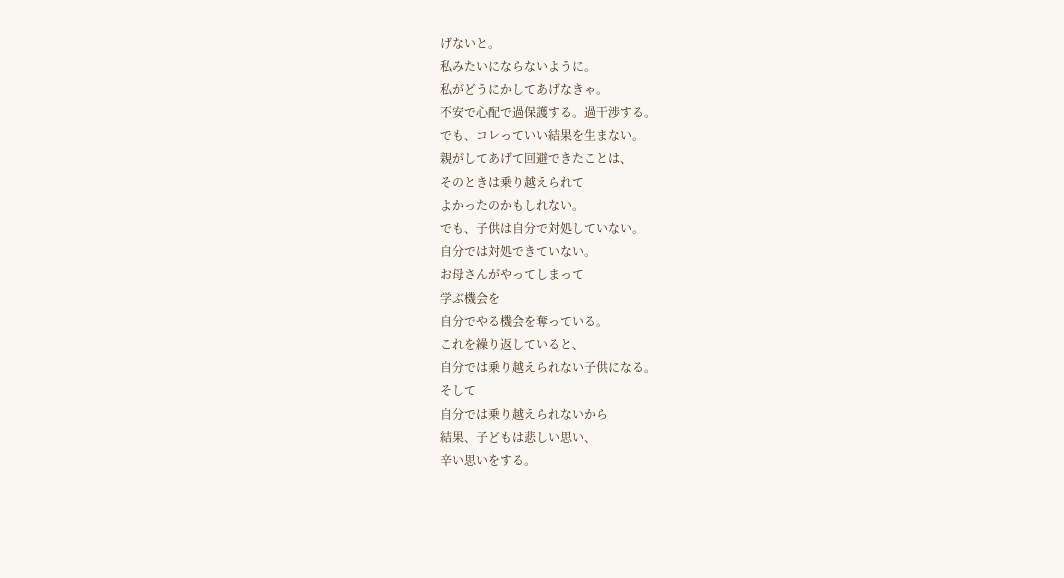げないと。
私みたいにならないように。
私がどうにかしてあげなきゃ。
不安で心配で過保護する。過干渉する。
でも、コレっていい結果を生まない。
親がしてあげて回避できたことは、
そのときは乗り越えられて
よかったのかもしれない。
でも、子供は自分で対処していない。
自分では対処できていない。
お母さんがやってしまって
学ぶ機会を
自分でやる機会を奪っている。
これを繰り返していると、
自分では乗り越えられない子供になる。
そして
自分では乗り越えられないから
結果、子どもは悲しい思い、
辛い思いをする。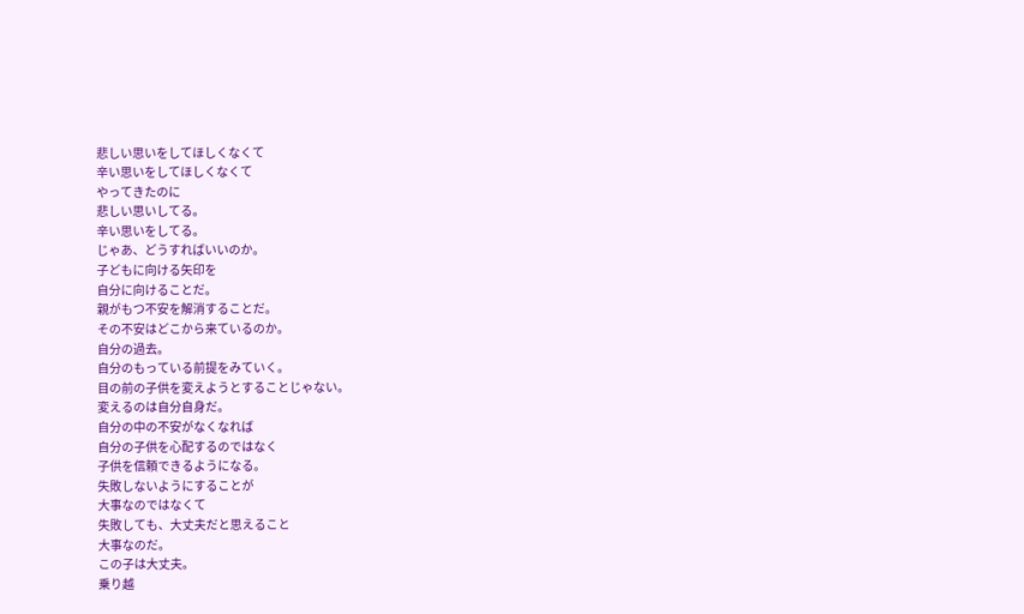悲しい思いをしてほしくなくて
辛い思いをしてほしくなくて
やってきたのに
悲しい思いしてる。
辛い思いをしてる。
じゃあ、どうすればいいのか。
子どもに向ける矢印を
自分に向けることだ。
親がもつ不安を解消することだ。
その不安はどこから来ているのか。
自分の過去。
自分のもっている前提をみていく。
目の前の子供を変えようとすることじゃない。
変えるのは自分自身だ。
自分の中の不安がなくなれば
自分の子供を心配するのではなく
子供を信頼できるようになる。
失敗しないようにすることが
大事なのではなくて
失敗しても、大丈夫だと思えること
大事なのだ。
この子は大丈夫。
乗り越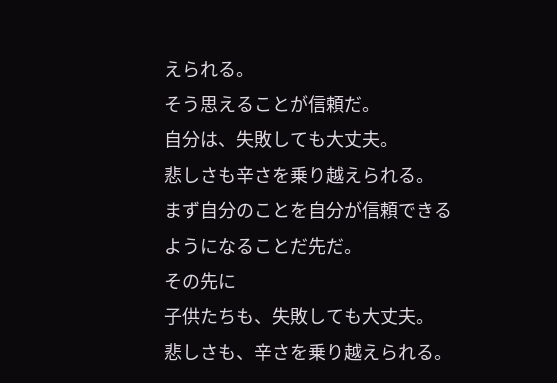えられる。
そう思えることが信頼だ。
自分は、失敗しても大丈夫。
悲しさも辛さを乗り越えられる。
まず自分のことを自分が信頼できる
ようになることだ先だ。
その先に
子供たちも、失敗しても大丈夫。
悲しさも、辛さを乗り越えられる。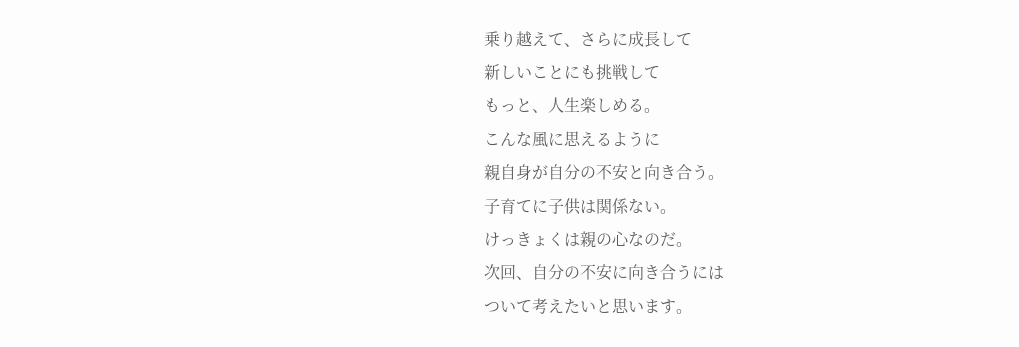乗り越えて、さらに成長して
新しいことにも挑戦して
もっと、人生楽しめる。
こんな風に思えるように
親自身が自分の不安と向き合う。
子育てに子供は関係ない。
けっきょくは親の心なのだ。
次回、自分の不安に向き合うには
ついて考えたいと思います。